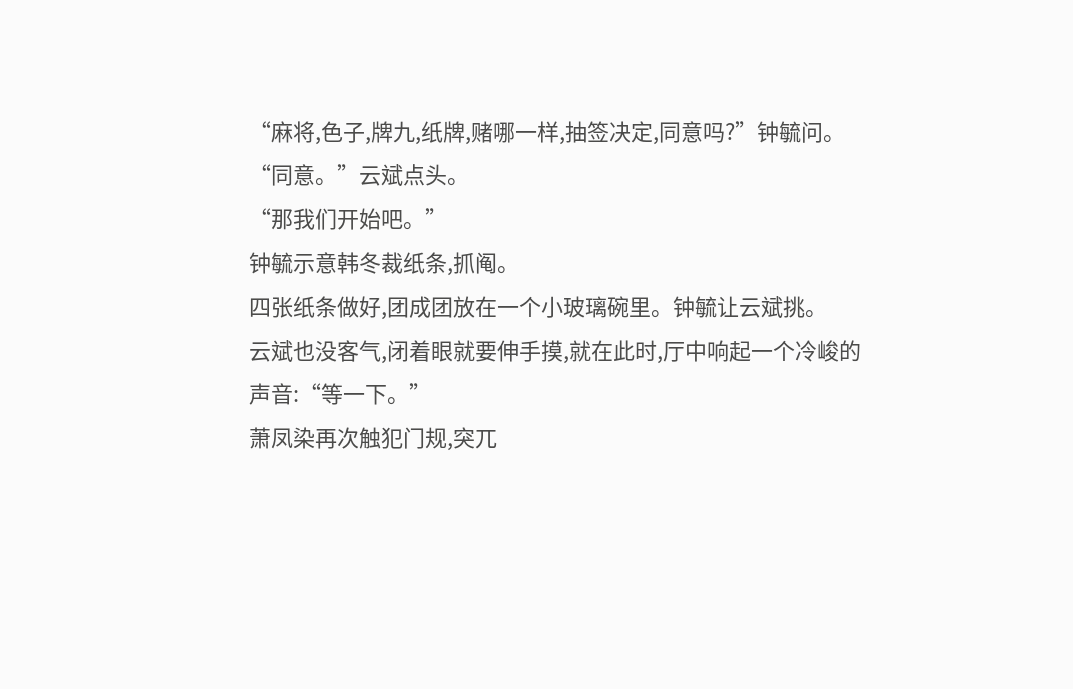“麻将,色子,牌九,纸牌,赌哪一样,抽签决定,同意吗?”钟毓问。
“同意。”云斌点头。
“那我们开始吧。”
钟毓示意韩冬裁纸条,抓阄。
四张纸条做好,团成团放在一个小玻璃碗里。钟毓让云斌挑。
云斌也没客气,闭着眼就要伸手摸,就在此时,厅中响起一个冷峻的声音:“等一下。”
萧凤染再次触犯门规,突兀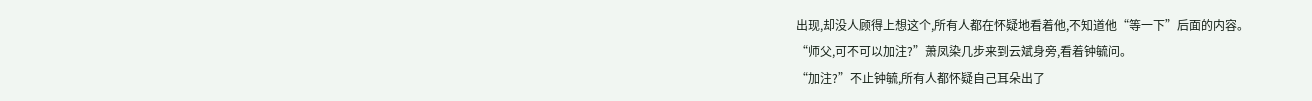出现,却没人顾得上想这个,所有人都在怀疑地看着他,不知道他“等一下”后面的内容。
“师父,可不可以加注?”萧凤染几步来到云斌身旁,看着钟毓问。
“加注?”不止钟毓,所有人都怀疑自己耳朵出了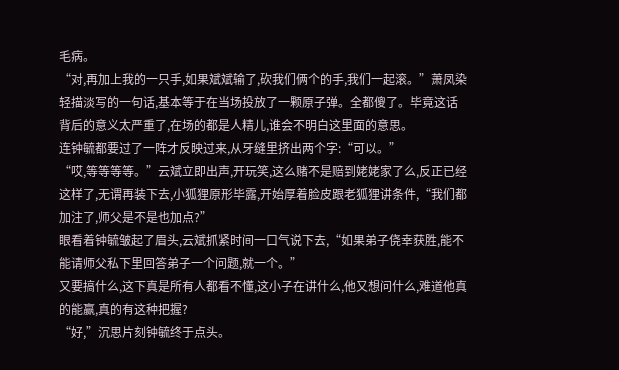毛病。
“对,再加上我的一只手,如果斌斌输了,砍我们俩个的手,我们一起滚。”萧凤染轻描淡写的一句话,基本等于在当场投放了一颗原子弹。全都傻了。毕竟这话背后的意义太严重了,在场的都是人精儿,谁会不明白这里面的意思。
连钟毓都要过了一阵才反映过来,从牙缝里挤出两个字:“可以。”
“哎,等等等等。”云斌立即出声,开玩笑,这么赌不是赔到姥姥家了么,反正已经这样了,无谓再装下去,小狐狸原形毕露,开始厚着脸皮跟老狐狸讲条件,“我们都加注了,师父是不是也加点?”
眼看着钟毓皱起了眉头,云斌抓紧时间一口气说下去,“如果弟子侥幸获胜,能不能请师父私下里回答弟子一个问题,就一个。”
又要搞什么,这下真是所有人都看不懂,这小子在讲什么,他又想问什么,难道他真的能赢,真的有这种把握?
“好,”沉思片刻钟毓终于点头。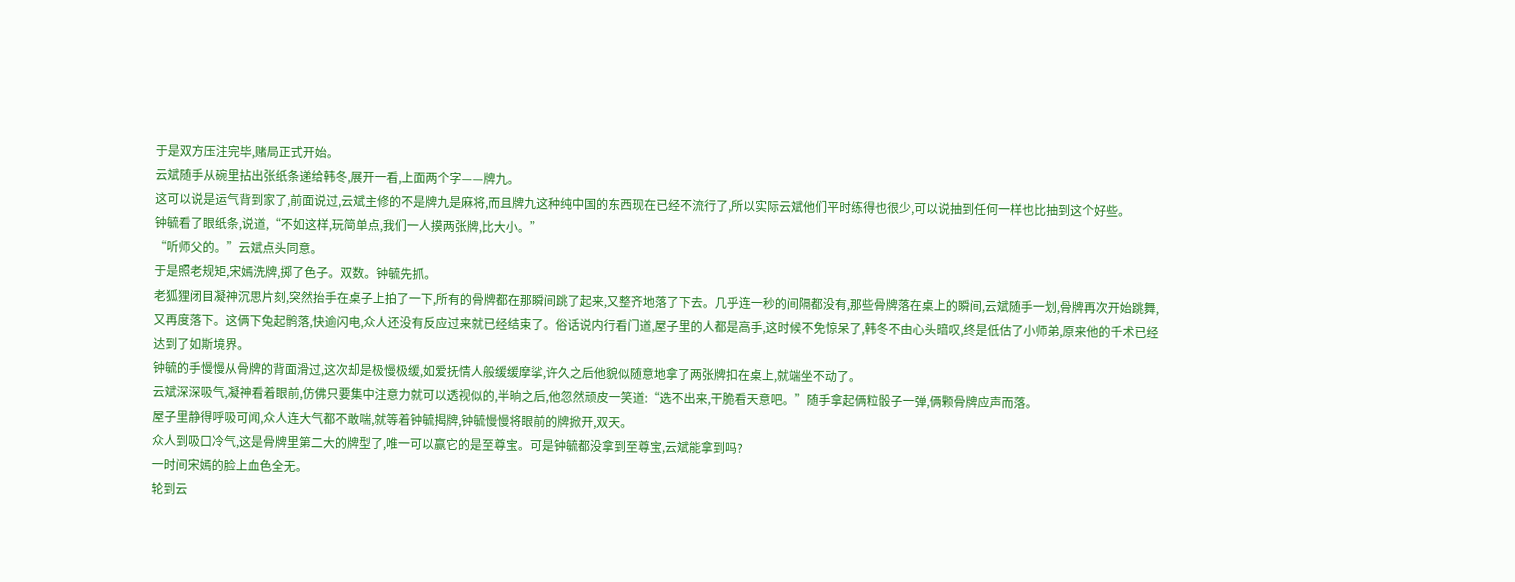于是双方压注完毕,赌局正式开始。
云斌随手从碗里拈出张纸条递给韩冬,展开一看,上面两个字——牌九。
这可以说是运气背到家了,前面说过,云斌主修的不是牌九是麻将,而且牌九这种纯中国的东西现在已经不流行了,所以实际云斌他们平时练得也很少,可以说抽到任何一样也比抽到这个好些。
钟毓看了眼纸条,说道,“不如这样,玩简单点,我们一人摸两张牌,比大小。”
“听师父的。”云斌点头同意。
于是照老规矩,宋嫣洗牌,掷了色子。双数。钟毓先抓。
老狐狸闭目凝神沉思片刻,突然抬手在桌子上拍了一下,所有的骨牌都在那瞬间跳了起来,又整齐地落了下去。几乎连一秒的间隔都没有,那些骨牌落在桌上的瞬间,云斌随手一划,骨牌再次开始跳舞,又再度落下。这俩下兔起鹘落,快逾闪电,众人还没有反应过来就已经结束了。俗话说内行看门道,屋子里的人都是高手,这时候不免惊呆了,韩冬不由心头暗叹,终是低估了小师弟,原来他的千术已经达到了如斯境界。
钟毓的手慢慢从骨牌的背面滑过,这次却是极慢极缓,如爱抚情人般缓缓摩挲,许久之后他貌似随意地拿了两张牌扣在桌上,就端坐不动了。
云斌深深吸气,凝神看着眼前,仿佛只要集中注意力就可以透视似的,半晌之后,他忽然顽皮一笑道:“选不出来,干脆看天意吧。”随手拿起俩粒骰子一弹,俩颗骨牌应声而落。
屋子里静得呼吸可闻,众人连大气都不敢喘,就等着钟毓揭牌,钟毓慢慢将眼前的牌掀开,双天。
众人到吸口冷气,这是骨牌里第二大的牌型了,唯一可以赢它的是至尊宝。可是钟毓都没拿到至尊宝,云斌能拿到吗?
一时间宋嫣的脸上血色全无。
轮到云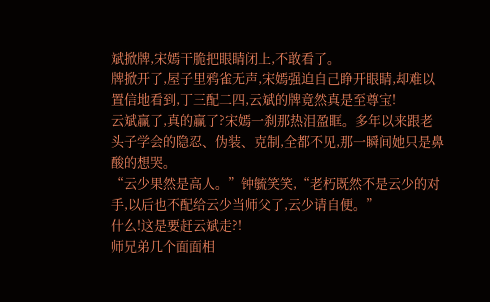斌掀牌,宋嫣干脆把眼睛闭上,不敢看了。
牌掀开了,屋子里鸦雀无声,宋嫣强迫自己睁开眼睛,却难以置信地看到,丁三配二四,云斌的牌竟然真是至尊宝!
云斌赢了,真的赢了?宋嫣一刹那热泪盈眶。多年以来跟老头子学会的隐忍、伪装、克制,全都不见,那一瞬间她只是鼻酸的想哭。
“云少果然是高人。”钟毓笑笑,“老朽既然不是云少的对手,以后也不配给云少当师父了,云少请自便。”
什么!这是要赶云斌走?!
师兄弟几个面面相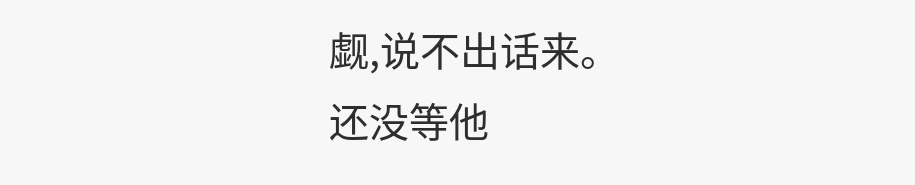觑,说不出话来。
还没等他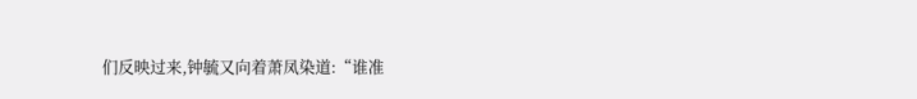们反映过来,钟毓又向着萧凤染道:“谁准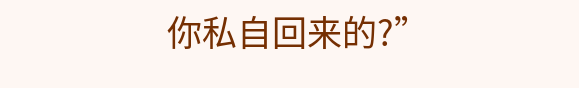你私自回来的?”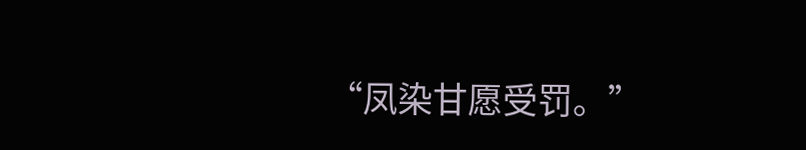“凤染甘愿受罚。”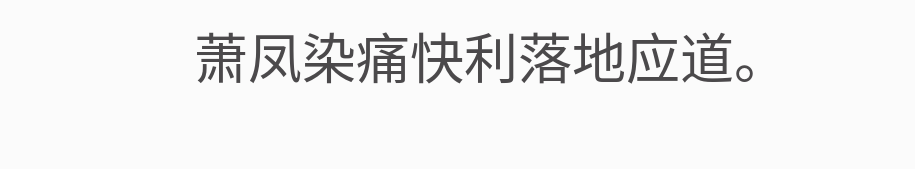萧凤染痛快利落地应道。